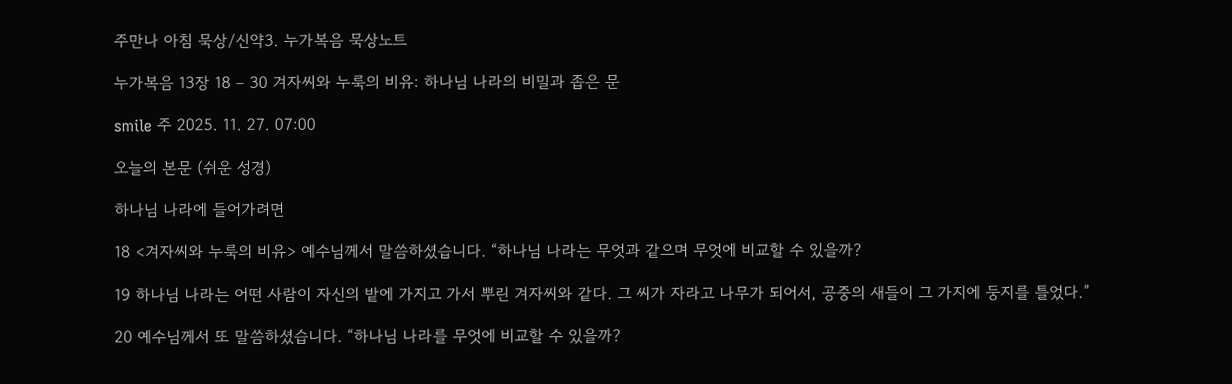주만나 아침 묵상/신약3. 누가복음 묵상노트

누가복음 13장 18 – 30 겨자씨와 누룩의 비유: 하나님 나라의 비밀과 좁은 문

smile 주 2025. 11. 27. 07:00

오늘의 본문 (쉬운 성경)

하나님 나라에 들어가려면

18 <겨자씨와 누룩의 비유> 예수님께서 말씀하셨습니다. “하나님 나라는 무엇과 같으며 무엇에 비교할 수 있을까?

19 하나님 나라는 어떤 사람이 자신의 밭에 가지고 가서 뿌린 겨자씨와 같다. 그 씨가 자라고 나무가 되어서, 공중의 새들이 그 가지에 둥지를 틀었다.”

20 예수님께서 또 말씀하셨습니다. “하나님 나라를 무엇에 비교할 수 있을까?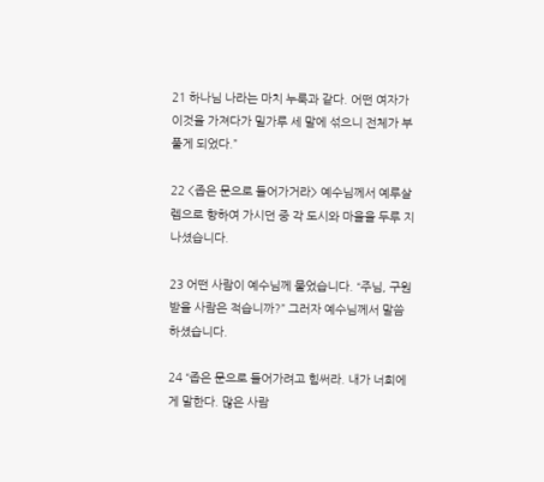21 하나님 나라는 마치 누룩과 같다. 어떤 여자가 이것을 가져다가 밀가루 세 말에 섞으니 전체가 부풀게 되었다.”

22 <좁은 문으로 들어가거라> 예수님께서 예루살렘으로 향하여 가시던 중 각 도시와 마을을 두루 지나셨습니다.

23 어떤 사람이 예수님께 물었습니다. “주님, 구원받을 사람은 적습니까?” 그러자 예수님께서 말씀하셨습니다.

24 “좁은 문으로 들어가려고 힘써라. 내가 너희에게 말한다. 많은 사람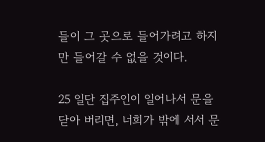들이 그 곳으로 들어가려고 하지만 들어갈 수 없을 것이다.

25 일단 집주인이 일어나서 문을 닫아 버리면, 너희가 밖에 서서 문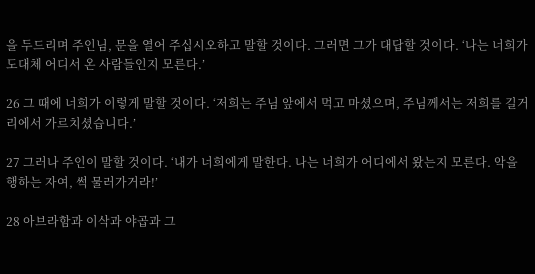을 두드리며 주인님, 문을 열어 주십시오하고 말할 것이다. 그러면 그가 대답할 것이다. ‘나는 너희가 도대체 어디서 온 사람들인지 모른다.’

26 그 때에 너희가 이렇게 말할 것이다. ‘저희는 주님 앞에서 먹고 마셨으며, 주님께서는 저희를 길거리에서 가르치셨습니다.’

27 그러나 주인이 말할 것이다. ‘내가 너희에게 말한다. 나는 너희가 어디에서 왔는지 모른다. 악을 행하는 자여, 썩 물러가거라!’

28 아브라함과 이삭과 야곱과 그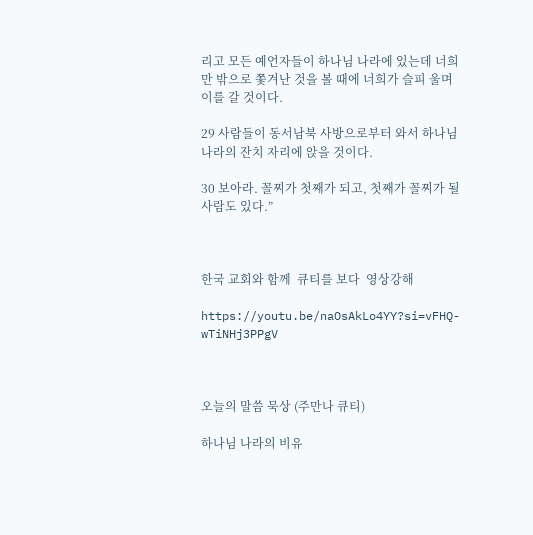리고 모든 예언자들이 하나님 나라에 있는데 너희만 밖으로 쫓겨난 것을 볼 때에 너희가 슬피 울며 이를 갈 것이다.

29 사람들이 동서남북 사방으로부터 와서 하나님 나라의 잔치 자리에 앉을 것이다.

30 보아라. 꼴찌가 첫째가 되고, 첫째가 꼴찌가 될 사람도 있다.”



한국 교회와 함께  큐티를 보다  영상강해

https://youtu.be/naOsAkLo4YY?si=vFHQ-wTiNHj3PPgV



오늘의 말씀 묵상 (주만나 큐티)

하나님 나라의 비유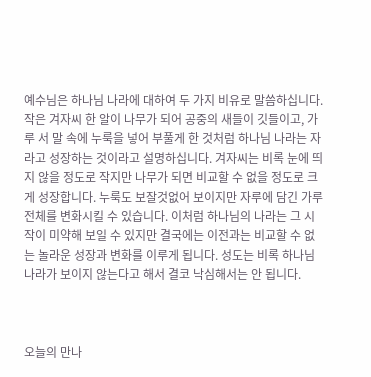예수님은 하나님 나라에 대하여 두 가지 비유로 말씀하십니다. 작은 겨자씨 한 알이 나무가 되어 공중의 새들이 깃들이고, 가루 서 말 속에 누룩을 넣어 부풀게 한 것처럼 하나님 나라는 자라고 성장하는 것이라고 설명하십니다. 겨자씨는 비록 눈에 띄지 않을 정도로 작지만 나무가 되면 비교할 수 없을 정도로 크게 성장합니다. 누룩도 보잘것없어 보이지만 자루에 담긴 가루 전체를 변화시킬 수 있습니다. 이처럼 하나님의 나라는 그 시작이 미약해 보일 수 있지만 결국에는 이전과는 비교할 수 없는 놀라운 성장과 변화를 이루게 됩니다. 성도는 비록 하나님 나라가 보이지 않는다고 해서 결코 낙심해서는 안 됩니다.



오늘의 만나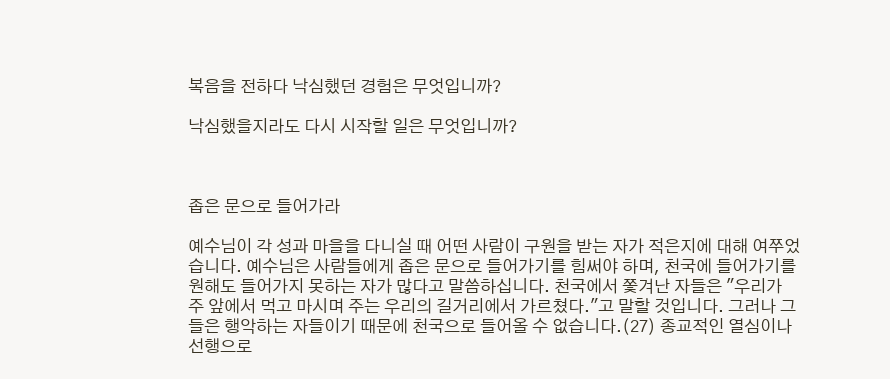복음을 전하다 낙심했던 경험은 무엇입니까?

낙심했을지라도 다시 시작할 일은 무엇입니까?



좁은 문으로 들어가라

예수님이 각 성과 마을을 다니실 때 어떤 사람이 구원을 받는 자가 적은지에 대해 여쭈었습니다. 예수님은 사람들에게 좁은 문으로 들어가기를 힘써야 하며, 천국에 들어가기를 원해도 들어가지 못하는 자가 많다고 말씀하십니다. 천국에서 쫓겨난 자들은 "우리가 주 앞에서 먹고 마시며 주는 우리의 길거리에서 가르쳤다."고 말할 것입니다. 그러나 그들은 행악하는 자들이기 때문에 천국으로 들어올 수 없습니다.(27) 종교적인 열심이나 선행으로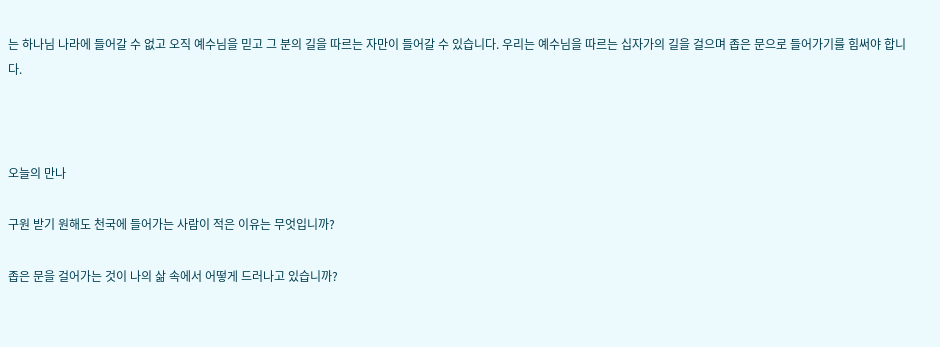는 하나님 나라에 들어갈 수 없고 오직 예수님을 믿고 그 분의 길을 따르는 자만이 들어갈 수 있습니다. 우리는 예수님을 따르는 십자가의 길을 걸으며 좁은 문으로 들어가기를 힘써야 합니다.



오늘의 만나

구원 받기 원해도 천국에 들어가는 사람이 적은 이유는 무엇입니까?

좁은 문을 걸어가는 것이 나의 삶 속에서 어떻게 드러나고 있습니까?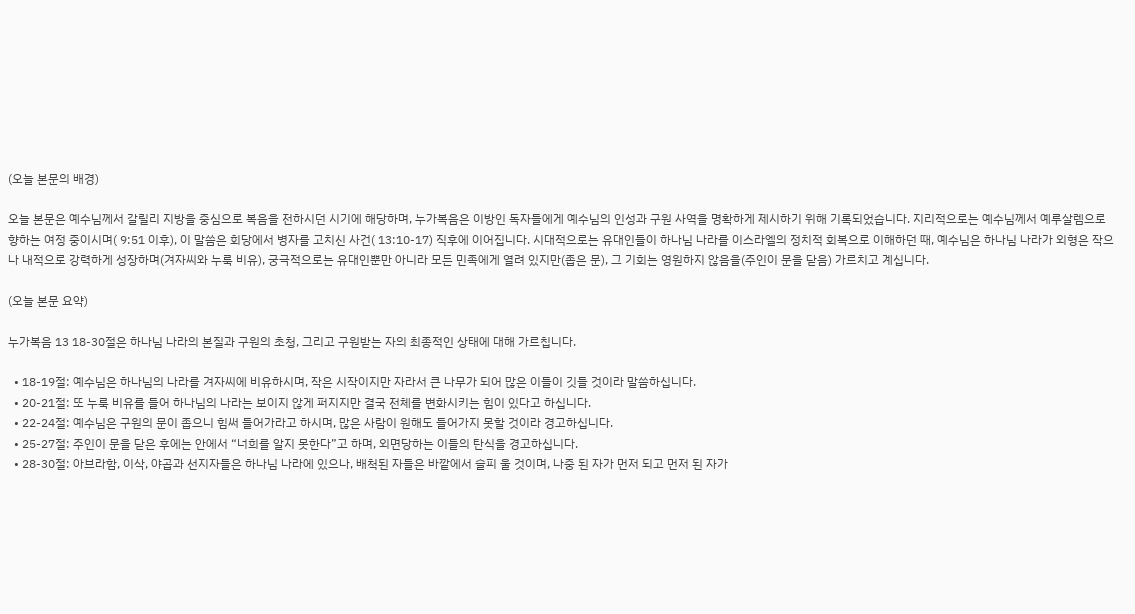(오늘 본문의 배경)

오늘 본문은 예수님께서 갈릴리 지방을 중심으로 복음을 전하시던 시기에 해당하며, 누가복음은 이방인 독자들에게 예수님의 인성과 구원 사역을 명확하게 제시하기 위해 기록되었습니다. 지리적으로는 예수님께서 예루살렘으로 향하는 여정 중이시며( 9:51 이후), 이 말씀은 회당에서 병자를 고치신 사건( 13:10-17) 직후에 이어집니다. 시대적으로는 유대인들이 하나님 나라를 이스라엘의 정치적 회복으로 이해하던 때, 예수님은 하나님 나라가 외형은 작으나 내적으로 강력하게 성장하며(겨자씨와 누룩 비유), 궁극적으로는 유대인뿐만 아니라 모든 민족에게 열려 있지만(좁은 문), 그 기회는 영원하지 않음을(주인이 문을 닫음) 가르치고 계십니다.

(오늘 본문 요약)

누가복음 13 18-30절은 하나님 나라의 본질과 구원의 초청, 그리고 구원받는 자의 최종적인 상태에 대해 가르칩니다.

  • 18-19절: 예수님은 하나님의 나라를 겨자씨에 비유하시며, 작은 시작이지만 자라서 큰 나무가 되어 많은 이들이 깃들 것이라 말씀하십니다.
  • 20-21절: 또 누룩 비유를 들어 하나님의 나라는 보이지 않게 퍼지지만 결국 전체를 변화시키는 힘이 있다고 하십니다.
  • 22-24절: 예수님은 구원의 문이 좁으니 힘써 들어가라고 하시며, 많은 사람이 원해도 들어가지 못할 것이라 경고하십니다.
  • 25-27절: 주인이 문을 닫은 후에는 안에서 “너희를 알지 못한다”고 하며, 외면당하는 이들의 탄식을 경고하십니다.
  • 28-30절: 아브라함, 이삭, 야곱과 선지자들은 하나님 나라에 있으나, 배척된 자들은 바깥에서 슬피 울 것이며, 나중 된 자가 먼저 되고 먼저 된 자가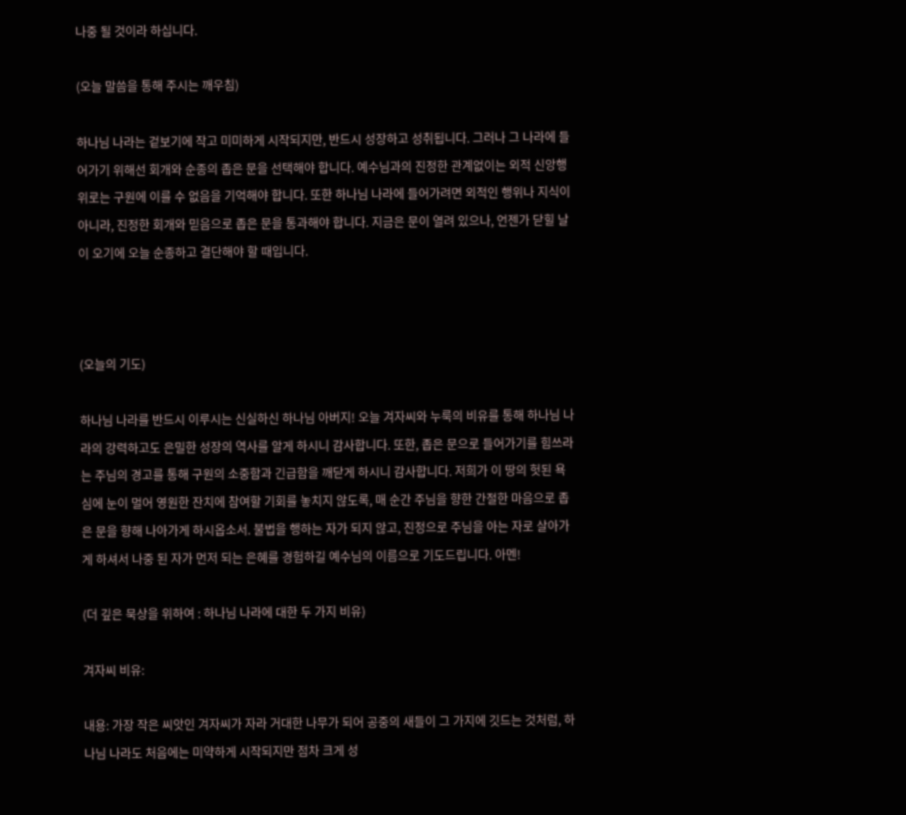나중 될 것이라 하십니다.

(오늘 말씀을 통해 주시는 깨우침)

하나님 나라는 겉보기에 작고 미미하게 시작되지만, 반드시 성장하고 성취됩니다. 그러나 그 나라에 들어가기 위해선 회개와 순종의 좁은 문을 선택해야 합니다. 예수님과의 진정한 관계없이는 외적 신앙행위로는 구원에 이를 수 없음을 기억해야 합니다. 또한 하나님 나라에 들어가려면 외적인 행위나 지식이 아니라, 진정한 회개와 믿음으로 좁은 문을 통과해야 합니다. 지금은 문이 열려 있으나, 언젠가 닫힐 날이 오기에 오늘 순종하고 결단해야 할 때입니다.



(오늘의 기도)

하나님 나라를 반드시 이루시는 신실하신 하나님 아버지! 오늘 겨자씨와 누룩의 비유를 통해 하나님 나라의 강력하고도 은밀한 성장의 역사를 알게 하시니 감사합니다. 또한, 좁은 문으로 들어가기를 힘쓰라는 주님의 경고를 통해 구원의 소중함과 긴급함을 깨닫게 하시니 감사합니다. 저희가 이 땅의 헛된 욕심에 눈이 멀어 영원한 잔치에 참여할 기회를 놓치지 않도록, 매 순간 주님을 향한 간절한 마음으로 좁은 문을 향해 나아가게 하시옵소서. 불법을 행하는 자가 되지 않고, 진정으로 주님을 아는 자로 살아가게 하셔서 나중 된 자가 먼저 되는 은혜를 경험하길 예수님의 이름으로 기도드립니다. 아멘!

(더 깊은 묵상을 위하여 : 하나님 나라에 대한 두 가지 비유)

겨자씨 비유:

내용: 가장 작은 씨앗인 겨자씨가 자라 거대한 나무가 되어 공중의 새들이 그 가지에 깃드는 것처럼, 하나님 나라도 처음에는 미약하게 시작되지만 점차 크게 성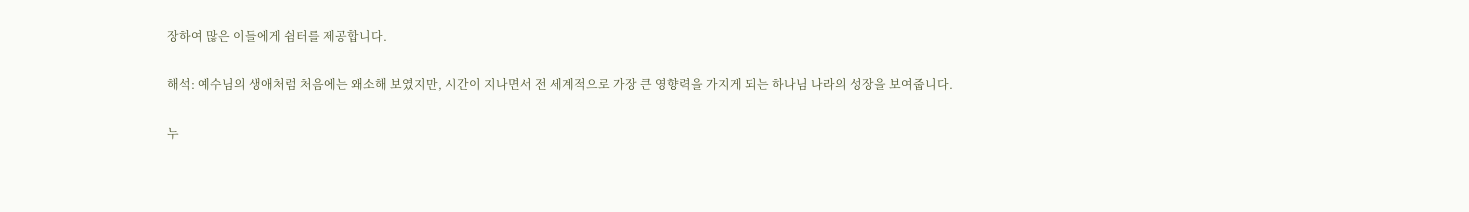장하여 많은 이들에게 쉼터를 제공합니다.

해석: 예수님의 생애처럼 처음에는 왜소해 보였지만, 시간이 지나면서 전 세계적으로 가장 큰 영향력을 가지게 되는 하나님 나라의 성장을 보여줍니다.

누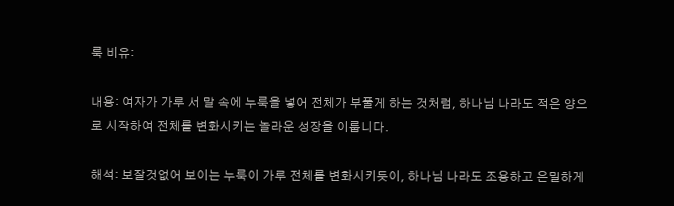룩 비유:

내용: 여자가 가루 서 말 속에 누룩을 넣어 전체가 부풀게 하는 것처럼, 하나님 나라도 적은 양으로 시작하여 전체를 변화시키는 놀라운 성장을 이룹니다.

해석: 보잘것없어 보이는 누룩이 가루 전체를 변화시키듯이, 하나님 나라도 조용하고 은밀하게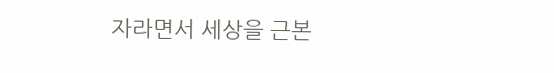자라면서 세상을 근본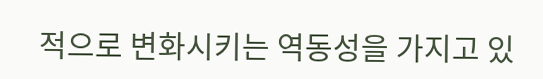적으로 변화시키는 역동성을 가지고 있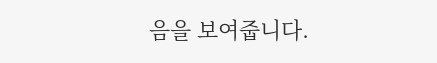음을 보여줍니다.